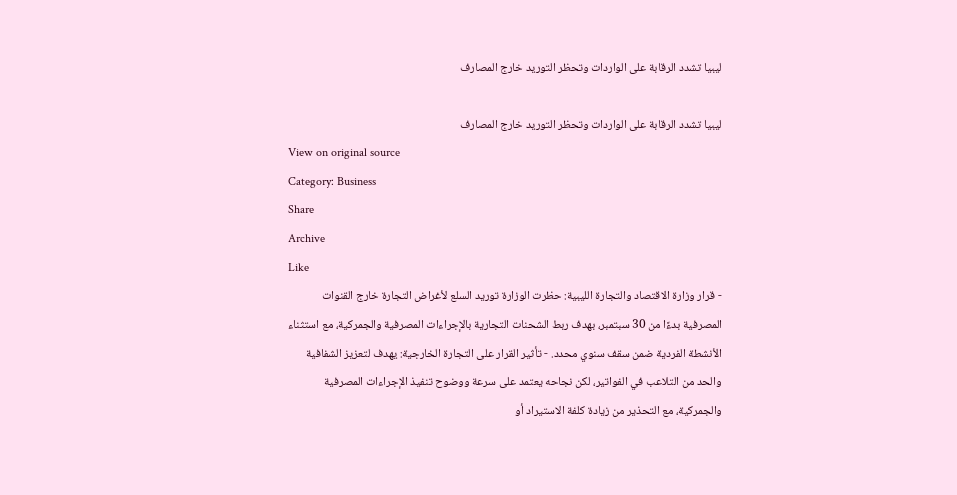ليبيا تشدد الرقابة على الواردات وتحظر التوريد خارج المصارف

ليبيا تشدد الرقابة على الواردات وتحظر التوريد خارج المصارف
View on original source
Category: Business
Share
Archive
Like
- قرار وزارة الاقتصاد والتجارة الليبية: حظرت الوزارة توريد السلع لأغراض التجارة خارج القنوات المصرفية بدءًا من 30 سبتمبر، بهدف ربط الشحنات التجارية بالإجراءات المصرفية والجمركية، مع استثناء الأنشطة الفردية ضمن سقف سنوي محدد. - تأثير القرار على التجارة الخارجية: يهدف لتعزيز الشفافية والحد من التلاعب في الفواتير، لكن نجاحه يعتمد على سرعة ووضوح تنفيذ الإجراءات المصرفية والجمركية، مع التحذير من زيادة كلفة الاستيراد أو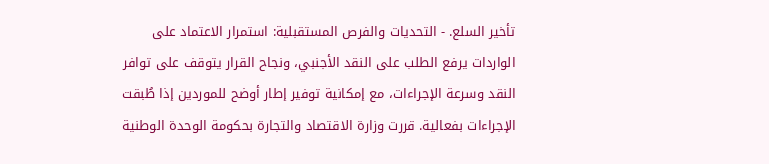تأخير السلع. - التحديات والفرص المستقبلية: استمرار الاعتماد على الواردات يرفع الطلب على النقد الأجنبي، ونجاح القرار يتوقف على توافر النقد وسرعة الإجراءات، مع إمكانية توفير إطار أوضح للموردين إذا طُبقت الإجراءات بفعالية. قررت وزارة الاقتصاد والتجارة بحكومة الوحدة الوطنية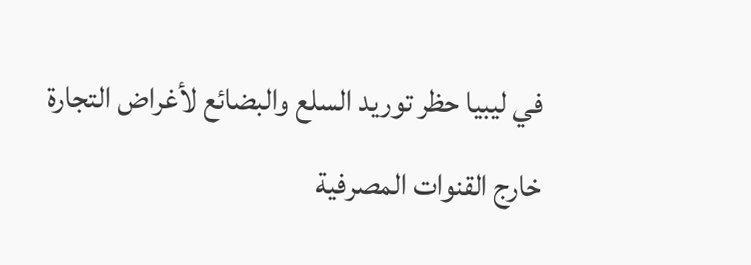في ليبيا حظر توريد السلع والبضائع لأغراض التجارة خارج القنوات المصرفية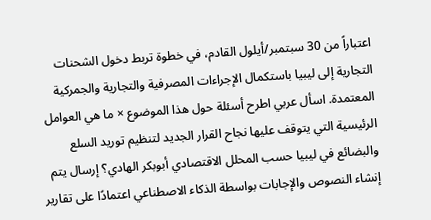اعتباراً من 30 سبتمبر/أيلول القادم، في خطوة تربط دخول الشحنات التجارية إلى ليبيا باستكمال الإجراءات المصرفية والتجارية والجمركية المعتمدة. اسأل عربي اطرح أسئلة حول هذا الموضوع × ما هي العوامل الرئيسية التي يتوقف عليها نجاح القرار الجديد لتنظيم توريد السلع والبضائع في ليبيا حسب المحلل الاقتصادي أبوبكر الهادي؟ إرسال يتم إنشاء النصوص والإجابات بواسطة الذكاء الاصطناعي اعتمادًا على تقارير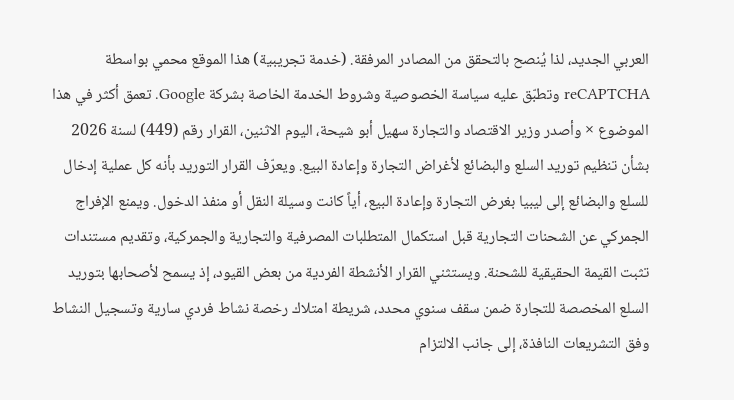العربي الجديد، لذا يُنصح بالتحقق من المصادر المرفقة. (خدمة تجريبية) هذا الموقع محمي بواسطة reCAPTCHA وتطبّق عليه سياسة الخصوصية وشروط الخدمة الخاصة بشركة Google. تعمق أكثر في هذا الموضوع × وأصدر وزير الاقتصاد والتجارة سهيل أبو شيحة، اليوم الاثنين، القرار رقم (449) لسنة 2026 بشأن تنظيم توريد السلع والبضائع لأغراض التجارة وإعادة البيع. ويعرّف القرار التوريد بأنه كل عملية إدخال للسلع والبضائع إلى ليبيا بغرض التجارة وإعادة البيع، أياً كانت وسيلة النقل أو منفذ الدخول. ويمنع الإفراج الجمركي عن الشحنات التجارية قبل استكمال المتطلبات المصرفية والتجارية والجمركية، وتقديم مستندات تثبت القيمة الحقيقية للشحنة. ويستثني القرار الأنشطة الفردية من بعض القيود، إذ يسمح لأصحابها بتوريد السلع المخصصة للتجارة ضمن سقف سنوي محدد، شريطة امتلاك رخصة نشاط فردي سارية وتسجيل النشاط وفق التشريعات النافذة، إلى جانب الالتزام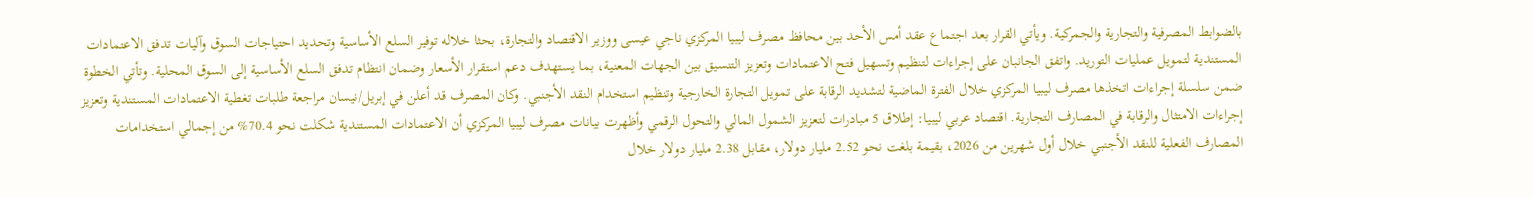بالضوابط المصرفية والتجارية والجمركية. ويأتي القرار بعد اجتماع عقد أمس الأحد بين محافظ مصرف ليبيا المركزي ناجي عيسى ووزير الاقتصاد والتجارة، بحثا خلاله توفير السلع الأساسية وتحديد احتياجات السوق وآليات تدفق الاعتمادات المستندية لتمويل عمليات التوريد. واتفق الجانبان على إجراءات لتنظيم وتسهيل فتح الاعتمادات وتعزيز التنسيق بين الجهات المعنية، بما يستهدف دعم استقرار الأسعار وضمان انتظام تدفق السلع الأساسية إلى السوق المحلية. وتأتي الخطوة ضمن سلسلة إجراءات اتخذها مصرف ليبيا المركزي خلال الفترة الماضية لتشديد الرقابة على تمويل التجارة الخارجية وتنظيم استخدام النقد الأجنبي. وكان المصرف قد أعلن في إبريل/نيسان مراجعة طلبات تغطية الاعتمادات المستندية وتعزيز إجراءات الامتثال والرقابة في المصارف التجارية. اقتصاد عربي ليبيا: إطلاق 5 مبادرات لتعزيز الشمول المالي والتحول الرقمي وأظهرت بيانات مصرف ليبيا المركزي أن الاعتمادات المستندية شكلت نحو 70.4% من إجمالي استخدامات المصارف الفعلية للنقد الأجنبي خلال أول شهرين من 2026، بقيمة بلغت نحو 2.52 مليار دولار، مقابل 2.38 مليار دولار خلال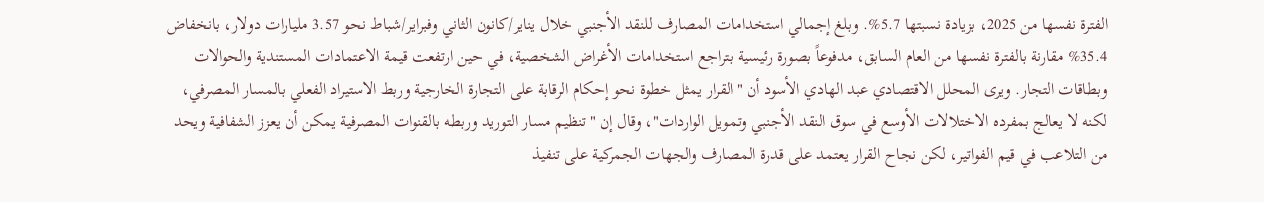الفترة نفسها من 2025، بزيادة نسبتها 5.7%. وبلغ إجمالي استخدامات المصارف للنقد الأجنبي خلال يناير/كانون الثاني وفبراير/شباط نحو 3.57 مليارات دولار، بانخفاض 35.4% مقارنة بالفترة نفسها من العام السابق، مدفوعاً بصورة رئيسية بتراجع استخدامات الأغراض الشخصية، في حين ارتفعت قيمة الاعتمادات المستندية والحوالات وبطاقات التجار. ويرى المحلل الاقتصادي عبد الهادي الأسود أن "القرار يمثل خطوة نحو إحكام الرقابة على التجارة الخارجية وربط الاستيراد الفعلي بالمسار المصرفي، لكنه لا يعالج بمفرده الاختلالات الأوسع في سوق النقد الأجنبي وتمويل الواردات"، وقال إن "تنظيم مسار التوريد وربطه بالقنوات المصرفية يمكن أن يعزز الشفافية ويحد من التلاعب في قيم الفواتير، لكن نجاح القرار يعتمد على قدرة المصارف والجهات الجمركية على تنفيذ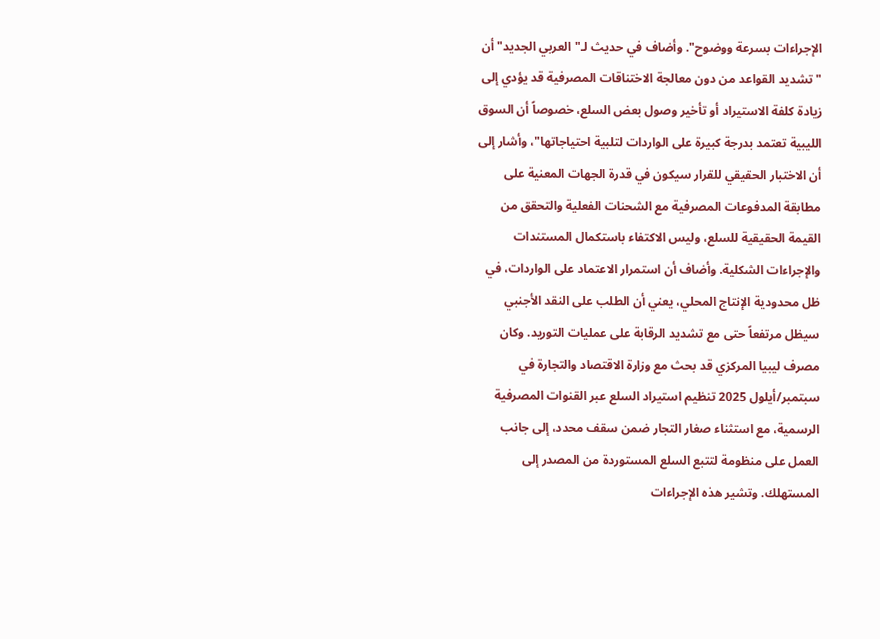الإجراءات بسرعة ووضوح". وأضاف في حديث لـ"العربي الجديد" أن "تشديد القواعد من دون معالجة الاختناقات المصرفية قد يؤدي إلى زيادة كلفة الاستيراد أو تأخير وصول بعض السلع، خصوصاً أن السوق الليبية تعتمد بدرجة كبيرة على الواردات لتلبية احتياجاتها"، وأشار إلى أن الاختبار الحقيقي للقرار سيكون في قدرة الجهات المعنية على مطابقة المدفوعات المصرفية مع الشحنات الفعلية والتحقق من القيمة الحقيقية للسلع، وليس الاكتفاء باستكمال المستندات والإجراءات الشكلية. وأضاف أن استمرار الاعتماد على الواردات، في ظل محدودية الإنتاج المحلي، يعني أن الطلب على النقد الأجنبي سيظل مرتفعاً حتى مع تشديد الرقابة على عمليات التوريد. وكان مصرف ليبيا المركزي قد بحث مع وزارة الاقتصاد والتجارة في سبتمبر/أيلول 2025 تنظيم استيراد السلع عبر القنوات المصرفية الرسمية، مع استثناء صغار التجار ضمن سقف محدد، إلى جانب العمل على منظومة لتتبع السلع المستوردة من المصدر إلى المستهلك. وتشير هذه الإجراءات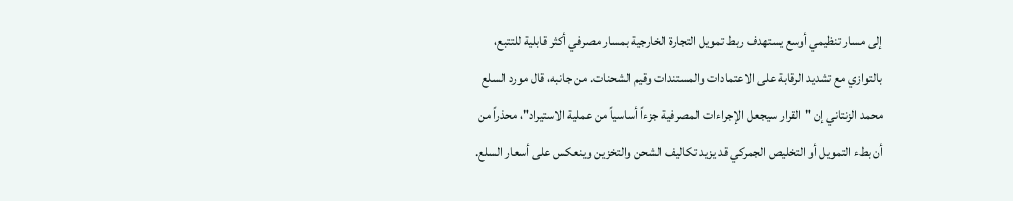إلى مسار تنظيمي أوسع يستهدف ربط تمويل التجارة الخارجية بمسار مصرفي أكثر قابلية للتتبع، بالتوازي مع تشديد الرقابة على الاعتمادات والمستندات وقيم الشحنات. من جانبه، قال مورد السلع محمد الزنتاني إن "القرار سيجعل الإجراءات المصرفية جزءاً أساسياً من عملية الاستيراد"، محذراً من أن بطء التمويل أو التخليص الجمركي قد يزيد تكاليف الشحن والتخزين وينعكس على أسعار السلع.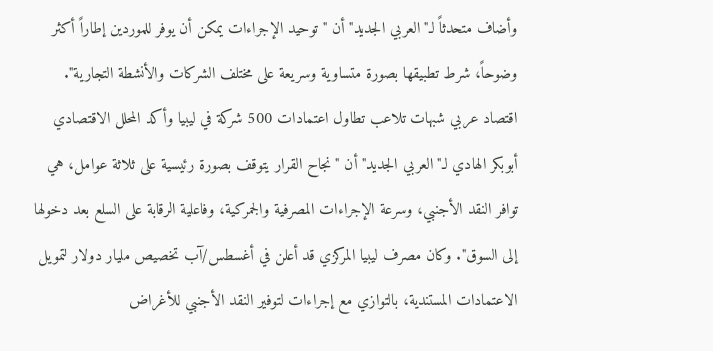وأضاف متحدثاً لـ"العربي الجديد" أن "توحيد الإجراءات يمكن أن يوفر للموردين إطاراً أكثر وضوحاً، شرط تطبيقها بصورة متساوية وسريعة على مختلف الشركات والأنشطة التجارية". اقتصاد عربي شبهات تلاعب تطاول اعتمادات 500 شركة في ليبيا وأكد المحلل الاقتصادي أبوبكر الهادي لـ"العربي الجديد" أن "نجاح القرار يتوقف بصورة رئيسية على ثلاثة عوامل، هي توافر النقد الأجنبي، وسرعة الإجراءات المصرفية والجمركية، وفاعلية الرقابة على السلع بعد دخولها إلى السوق". وكان مصرف ليبيا المركزي قد أعلن في أغسطس/آب تخصيص مليار دولار لتمويل الاعتمادات المستندية، بالتوازي مع إجراءات لتوفير النقد الأجنبي للأغراض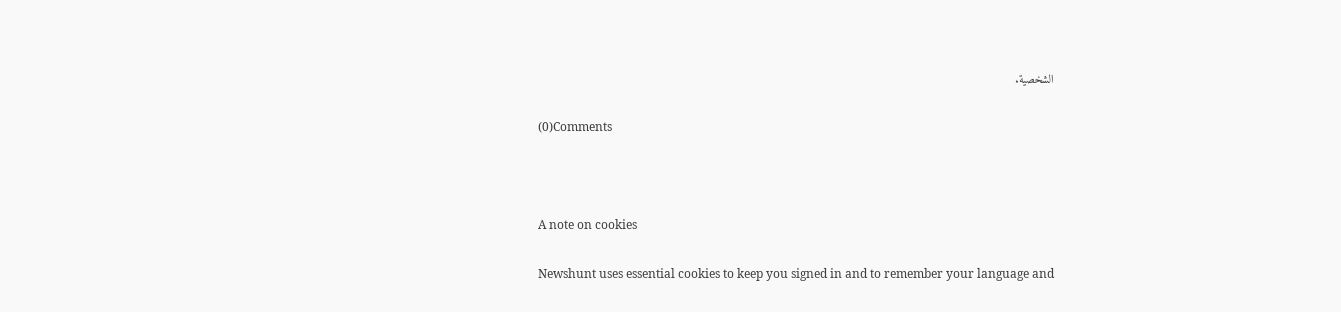الشخصية.

(0)Comments



A note on cookies

Newshunt uses essential cookies to keep you signed in and to remember your language and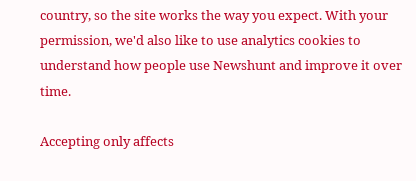country, so the site works the way you expect. With your permission, we'd also like to use analytics cookies to understand how people use Newshunt and improve it over time.

Accepting only affects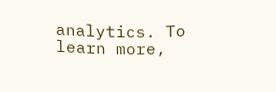analytics. To learn more,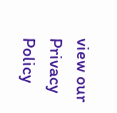view our Privacy Policy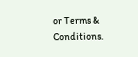or Terms & Conditions.